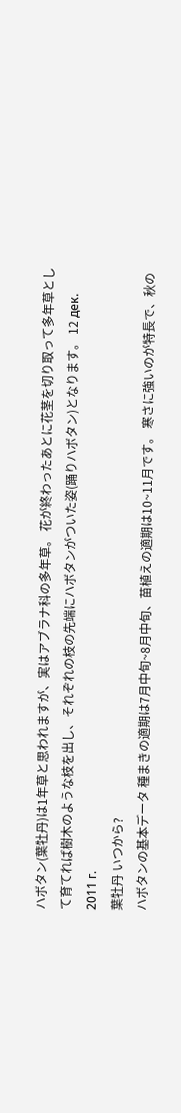ハボタン(葉牡丹)は1年草と思われますが、実はアブラナ科の多年草。 花が終わったあとに花茎を切り取って多年草として育てれば樹木のような枝を出し、それぞれの枝の先端にハボタンがついた姿(踊りハボタン)となります。 12 дек. 2011 г.
葉牡丹 いつから?
ハボタンの基本データ 種まきの適期は7月中旬~8月中旬、苗植えの適期は10~11月です。 寒さに強いのが特長で、秋の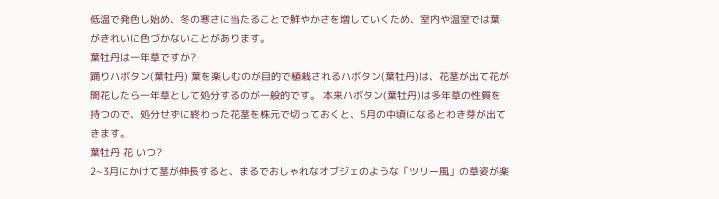低温で発色し始め、冬の寒さに当たることで鮮やかさを増していくため、室内や温室では葉がきれいに色づかないことがあります。
葉牡丹は一年草ですか?
踊りハボタン(葉牡丹) 葉を楽しむのが目的で植栽されるハボタン(葉牡丹)は、花茎が出て花が開花したら一年草として処分するのが一般的です。 本来ハボタン(葉牡丹)は多年草の性質を持つので、処分せずに終わった花茎を株元で切っておくと、5月の中頃になるとわき芽が出てきます。
葉牡丹 花 いつ?
2~3月にかけて茎が伸長すると、まるでおしゃれなオブジェのような「ツリー風」の草姿が楽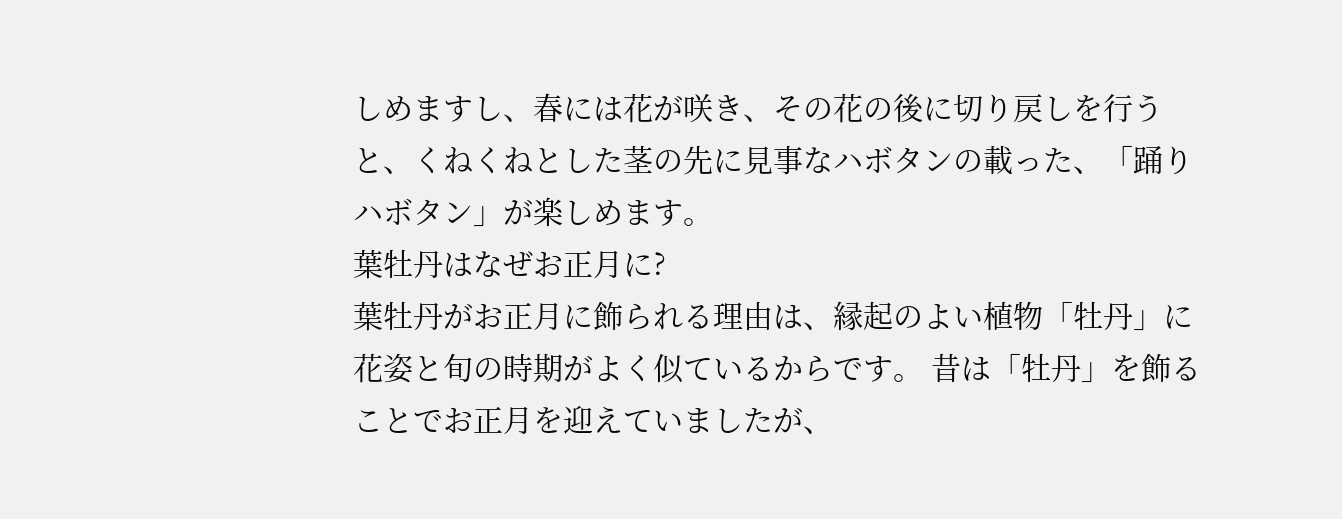しめますし、春には花が咲き、その花の後に切り戻しを行うと、くねくねとした茎の先に見事なハボタンの載った、「踊りハボタン」が楽しめます。
葉牡丹はなぜお正月に?
葉牡丹がお正月に飾られる理由は、縁起のよい植物「牡丹」に花姿と旬の時期がよく似ているからです。 昔は「牡丹」を飾ることでお正月を迎えていましたが、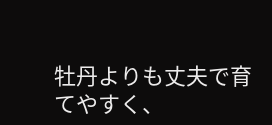牡丹よりも丈夫で育てやすく、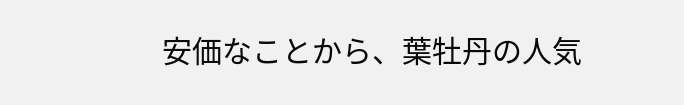安価なことから、葉牡丹の人気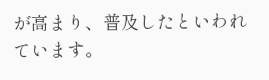が高まり、普及したといわれています。